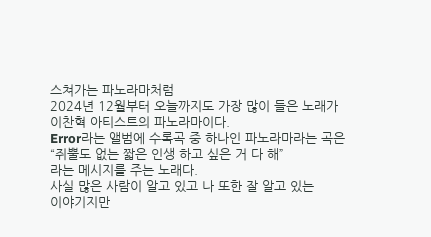스쳐가는 파노라마처럼
2024년 12월부터 오늘까지도 가장 많이 들은 노래가
이찬혁 아티스트의 파노라마이다.
Error라는 앨범에 수록곡 중 하나인 파노라마라는 곡은
“쥐뿔도 없는 짧은 인생 하고 싶은 거 다 해”
라는 메시지를 주는 노래다.
사실 많은 사람이 알고 있고 나 또한 잘 알고 있는
이야기지만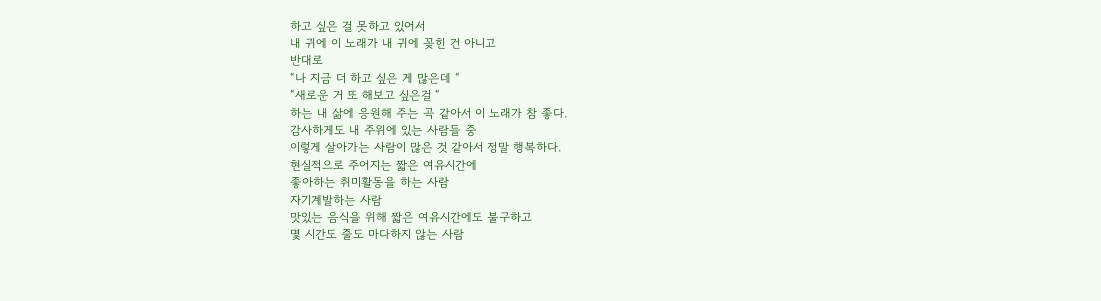하고 싶은 걸 못하고 있어서
내 귀에 이 노래가 내 귀에 꽂힌 건 아니고
반대로
“나 지금 더 하고 싶은 게 많은데 “
“새로운 거 또 해보고 싶은걸 “
하는 내 삶에 응원해 주는 곡 같아서 이 노래가 참 좋다.
감사하게도 내 주위에 있는 사람들 중
이렇게 살아가는 사람이 많은 것 같아서 정말 행복하다.
현실적으로 주어지는 짧은 여유시간에
좋아하는 취미활동을 하는 사람
자기계발하는 사람
맛있는 음식을 위해 짧은 여유시간에도 불구하고
몇 시간도 줄도 마다하지 않는 사람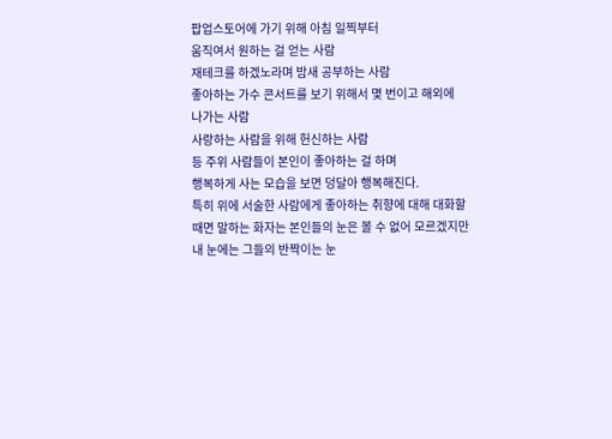팝업스토어에 가기 위해 아침 일찍부터
움직여서 원하는 걸 얻는 사람
재테크를 하겠노라며 밤새 공부하는 사람
좋아하는 가수 콘서트를 보기 위해서 몇 번이고 해외에
나가는 사람
사랑하는 사람을 위해 헌신하는 사람
등 주위 사람들이 본인이 좋아하는 걸 하며
행복하게 사는 모습을 보면 덩달아 행복해진다.
특히 위에 서술한 사람에게 좋아하는 취향에 대해 대화할
때면 말하는 화자는 본인들의 눈은 볼 수 없어 모르겠지만
내 눈에는 그들의 반짝이는 눈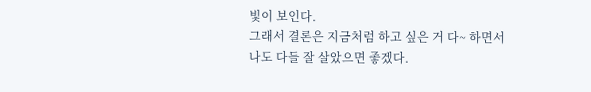빛이 보인다.
그래서 결론은 지금처럼 하고 싶은 거 다~ 하면서
나도 다들 잘 살았으면 좋겠다.